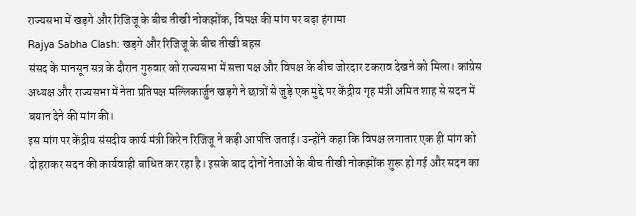राज्यसभा में खड़गे और रिजिजू के बीच तीखी नोकझोंक, विपक्ष की मांग पर बढ़ा हंगामा
Rajya Sabha Clash: खड़गे और रिजिजू के बीच तीखी बहस
संसद के मानसून सत्र के दौरान गुरुवार को राज्यसभा में सत्ता पक्ष और विपक्ष के बीच जोरदार टकराव देखने को मिला। कांग्रेस अध्यक्ष और राज्यसभा में नेता प्रतिपक्ष मल्लिकार्जुन खड़गे ने छात्रों से जुड़े एक मुद्दे पर केंद्रीय गृह मंत्री अमित शाह से सदन में बयान देने की मांग की।
इस मांग पर केंद्रीय संसदीय कार्य मंत्री किरेन रिजिजू ने कड़ी आपत्ति जताई। उन्होंने कहा कि विपक्ष लगातार एक ही मांग को दोहराकर सदन की कार्यवाही बाधित कर रहा है। इसके बाद दोनों नेताओं के बीच तीखी नोकझोंक शुरू हो गई और सदन का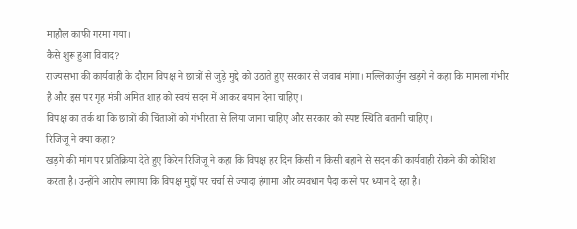माहौल काफी गरमा गया।
कैसे शुरू हुआ विवाद?
राज्यसभा की कार्यवाही के दौरान विपक्ष ने छात्रों से जुड़े मुद्दे को उठाते हुए सरकार से जवाब मांगा। मल्लिकार्जुन खड़गे ने कहा कि मामला गंभीर है और इस पर गृह मंत्री अमित शाह को स्वयं सदन में आकर बयान देना चाहिए।
विपक्ष का तर्क था कि छात्रों की चिंताओं को गंभीरता से लिया जाना चाहिए और सरकार को स्पष्ट स्थिति बतानी चाहिए।
रिजिजू ने क्या कहा?
खड़गे की मांग पर प्रतिक्रिया देते हुए किरेन रिजिजू ने कहा कि विपक्ष हर दिन किसी न किसी बहाने से सदन की कार्यवाही रोकने की कोशिश करता है। उन्होंने आरोप लगाया कि विपक्ष मुद्दों पर चर्चा से ज्यादा हंगामा और व्यवधान पैदा करने पर ध्यान दे रहा है।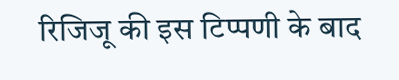रिजिजू की इस टिप्पणी के बाद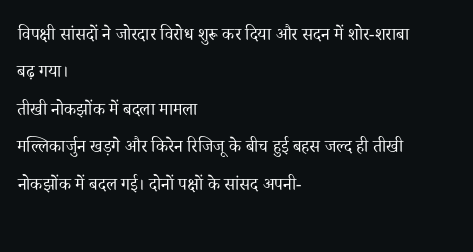विपक्षी सांसदों ने जोरदार विरोध शुरू कर दिया और सदन में शोर-शराबा बढ़ गया।
तीखी नोकझोंक में बदला मामला
मल्लिकार्जुन खड़गे और किरेन रिजिजू के बीच हुई बहस जल्द ही तीखी नोकझोंक में बदल गई। दोनों पक्षों के सांसद अपनी-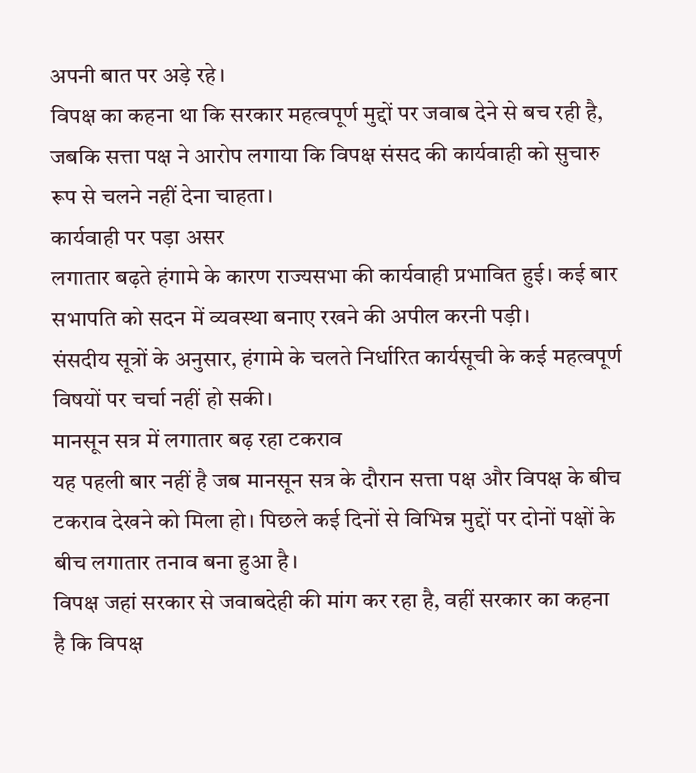अपनी बात पर अड़े रहे।
विपक्ष का कहना था कि सरकार महत्वपूर्ण मुद्दों पर जवाब देने से बच रही है, जबकि सत्ता पक्ष ने आरोप लगाया कि विपक्ष संसद की कार्यवाही को सुचारु रूप से चलने नहीं देना चाहता।
कार्यवाही पर पड़ा असर
लगातार बढ़ते हंगामे के कारण राज्यसभा की कार्यवाही प्रभावित हुई। कई बार सभापति को सदन में व्यवस्था बनाए रखने की अपील करनी पड़ी।
संसदीय सूत्रों के अनुसार, हंगामे के चलते निर्धारित कार्यसूची के कई महत्वपूर्ण विषयों पर चर्चा नहीं हो सकी।
मानसून सत्र में लगातार बढ़ रहा टकराव
यह पहली बार नहीं है जब मानसून सत्र के दौरान सत्ता पक्ष और विपक्ष के बीच टकराव देखने को मिला हो। पिछले कई दिनों से विभिन्न मुद्दों पर दोनों पक्षों के बीच लगातार तनाव बना हुआ है।
विपक्ष जहां सरकार से जवाबदेही की मांग कर रहा है, वहीं सरकार का कहना है कि विपक्ष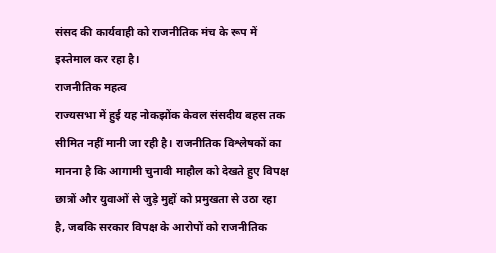संसद की कार्यवाही को राजनीतिक मंच के रूप में इस्तेमाल कर रहा है।
राजनीतिक महत्व
राज्यसभा में हुई यह नोकझोंक केवल संसदीय बहस तक सीमित नहीं मानी जा रही है। राजनीतिक विश्लेषकों का मानना है कि आगामी चुनावी माहौल को देखते हुए विपक्ष छात्रों और युवाओं से जुड़े मुद्दों को प्रमुखता से उठा रहा है, जबकि सरकार विपक्ष के आरोपों को राजनीतिक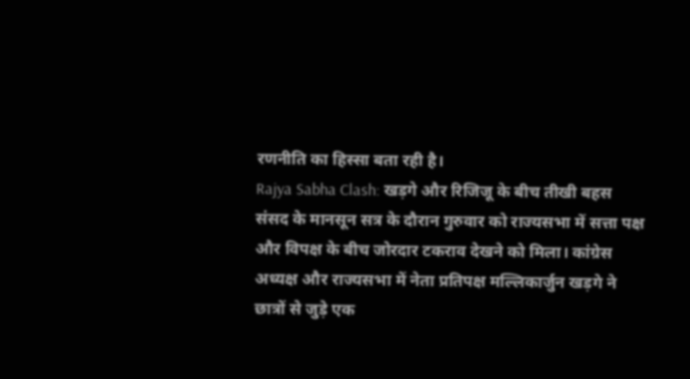रणनीति का हिस्सा बता रही है।
Rajya Sabha Clash: खड़गे और रिजिजू के बीच तीखी बहस
संसद के मानसून सत्र के दौरान गुरुवार को राज्यसभा में सत्ता पक्ष और विपक्ष के बीच जोरदार टकराव देखने को मिला। कांग्रेस अध्यक्ष और राज्यसभा में नेता प्रतिपक्ष मल्लिकार्जुन खड़गे ने छात्रों से जुड़े एक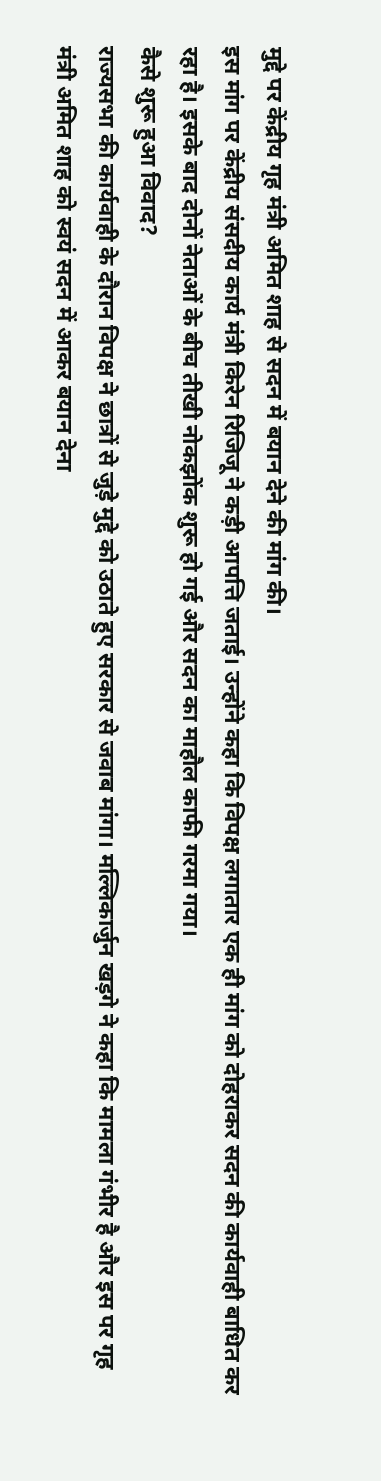मुद्दे पर केंद्रीय गृह मंत्री अमित शाह से सदन में बयान देने की मांग की।
इस मांग पर केंद्रीय संसदीय कार्य मंत्री किरेन रिजिजू ने कड़ी आपत्ति जताई। उन्होंने कहा कि विपक्ष लगातार एक ही मांग को दोहराकर सदन की कार्यवाही बाधित कर रहा है। इसके बाद दोनों नेताओं के बीच तीखी नोकझोंक शुरू हो गई और सदन का माहौल काफी गरमा गया।
कैसे शुरू हुआ विवाद?
राज्यसभा की कार्यवाही के दौरान विपक्ष ने छात्रों से जुड़े मुद्दे को उठाते हुए सरकार से जवाब मांगा। मल्लिकार्जुन खड़गे ने कहा कि मामला गंभीर है और इस पर गृह मंत्री अमित शाह को स्वयं सदन में आकर बयान देना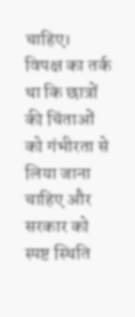चाहिए।
विपक्ष का तर्क था कि छात्रों की चिंताओं को गंभीरता से लिया जाना चाहिए और सरकार को स्पष्ट स्थिति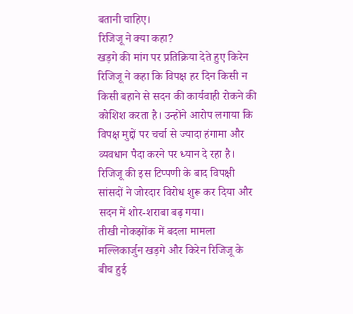बतानी चाहिए।
रिजिजू ने क्या कहा?
खड़गे की मांग पर प्रतिक्रिया देते हुए किरेन रिजिजू ने कहा कि विपक्ष हर दिन किसी न किसी बहाने से सदन की कार्यवाही रोकने की कोशिश करता है। उन्होंने आरोप लगाया कि विपक्ष मुद्दों पर चर्चा से ज्यादा हंगामा और व्यवधान पैदा करने पर ध्यान दे रहा है।
रिजिजू की इस टिप्पणी के बाद विपक्षी सांसदों ने जोरदार विरोध शुरू कर दिया और सदन में शोर-शराबा बढ़ गया।
तीखी नोकझोंक में बदला मामला
मल्लिकार्जुन खड़गे और किरेन रिजिजू के बीच हुई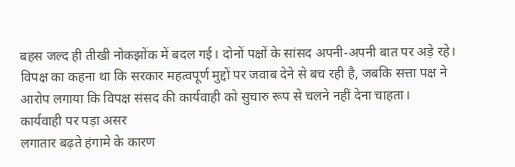बहस जल्द ही तीखी नोकझोंक में बदल गई। दोनों पक्षों के सांसद अपनी-अपनी बात पर अड़े रहे।
विपक्ष का कहना था कि सरकार महत्वपूर्ण मुद्दों पर जवाब देने से बच रही है, जबकि सत्ता पक्ष ने आरोप लगाया कि विपक्ष संसद की कार्यवाही को सुचारु रूप से चलने नहीं देना चाहता।
कार्यवाही पर पड़ा असर
लगातार बढ़ते हंगामे के कारण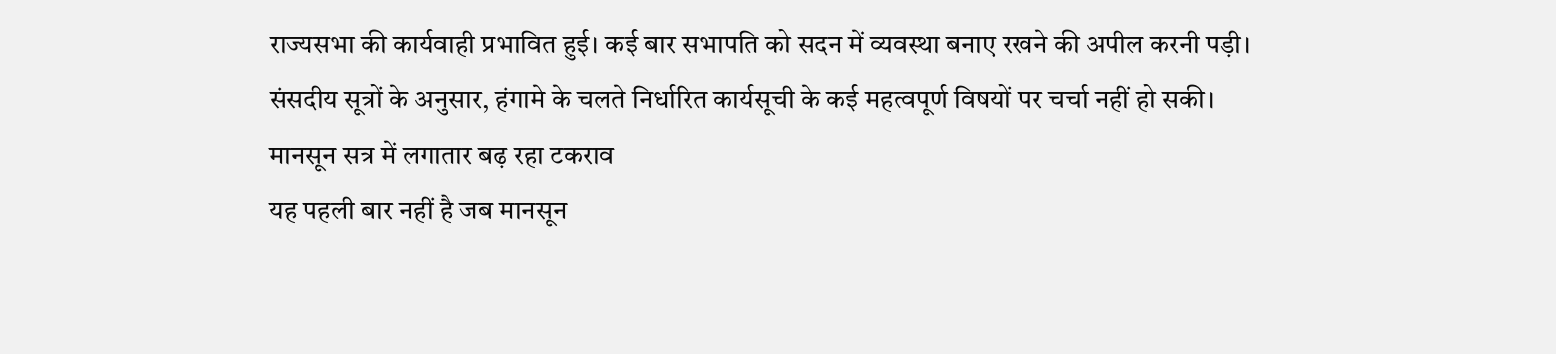राज्यसभा की कार्यवाही प्रभावित हुई। कई बार सभापति को सदन में व्यवस्था बनाए रखने की अपील करनी पड़ी।
संसदीय सूत्रों के अनुसार, हंगामे के चलते निर्धारित कार्यसूची के कई महत्वपूर्ण विषयों पर चर्चा नहीं हो सकी।
मानसून सत्र में लगातार बढ़ रहा टकराव
यह पहली बार नहीं है जब मानसून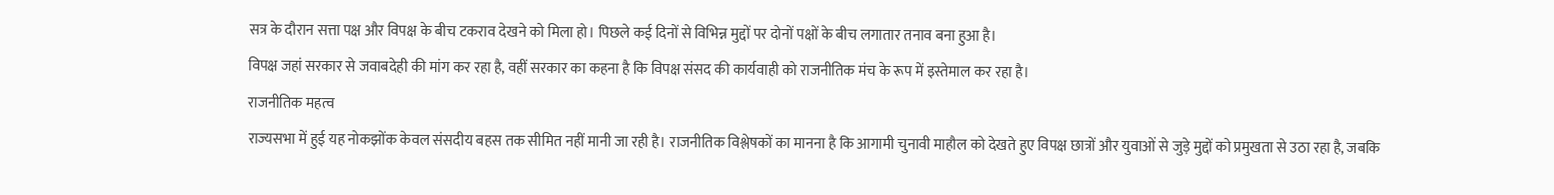सत्र के दौरान सत्ता पक्ष और विपक्ष के बीच टकराव देखने को मिला हो। पिछले कई दिनों से विभिन्न मुद्दों पर दोनों पक्षों के बीच लगातार तनाव बना हुआ है।
विपक्ष जहां सरकार से जवाबदेही की मांग कर रहा है, वहीं सरकार का कहना है कि विपक्ष संसद की कार्यवाही को राजनीतिक मंच के रूप में इस्तेमाल कर रहा है।
राजनीतिक महत्व
राज्यसभा में हुई यह नोकझोंक केवल संसदीय बहस तक सीमित नहीं मानी जा रही है। राजनीतिक विश्लेषकों का मानना है कि आगामी चुनावी माहौल को देखते हुए विपक्ष छात्रों और युवाओं से जुड़े मुद्दों को प्रमुखता से उठा रहा है, जबकि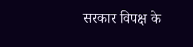सरकार विपक्ष के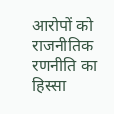आरोपों को राजनीतिक रणनीति का हिस्सा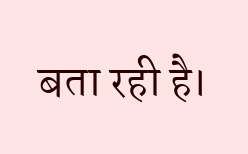बता रही है।